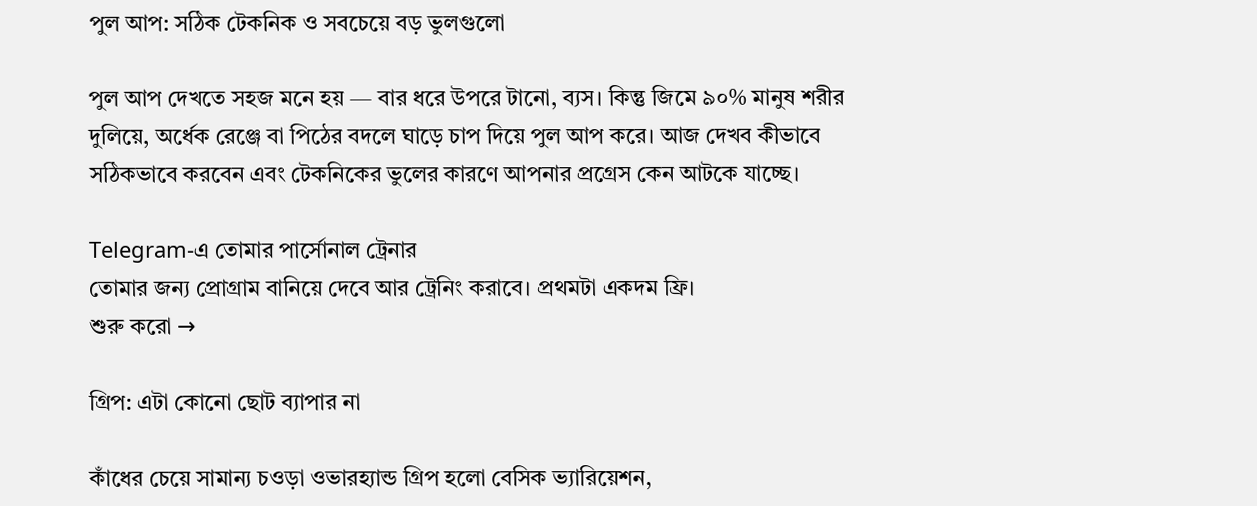পুল আপ: সঠিক টেকনিক ও সবচেয়ে বড় ভুলগুলো

পুল আপ দেখতে সহজ মনে হয় — বার ধরে উপরে টানো, ব্যস। কিন্তু জিমে ৯০% মানুষ শরীর দুলিয়ে, অর্ধেক রেঞ্জে বা পিঠের বদলে ঘাড়ে চাপ দিয়ে পুল আপ করে। আজ দেখব কীভাবে সঠিকভাবে করবেন এবং টেকনিকের ভুলের কারণে আপনার প্রগ্রেস কেন আটকে যাচ্ছে।

Telegram-এ তোমার পার্সোনাল ট্রেনার
তোমার জন্য প্রোগ্রাম বানিয়ে দেবে আর ট্রেনিং করাবে। প্রথমটা একদম ফ্রি।
শুরু করো →

গ্রিপ: এটা কোনো ছোট ব্যাপার না

কাঁধের চেয়ে সামান্য চওড়া ওভারহ্যান্ড গ্রিপ হলো বেসিক ভ্যারিয়েশন,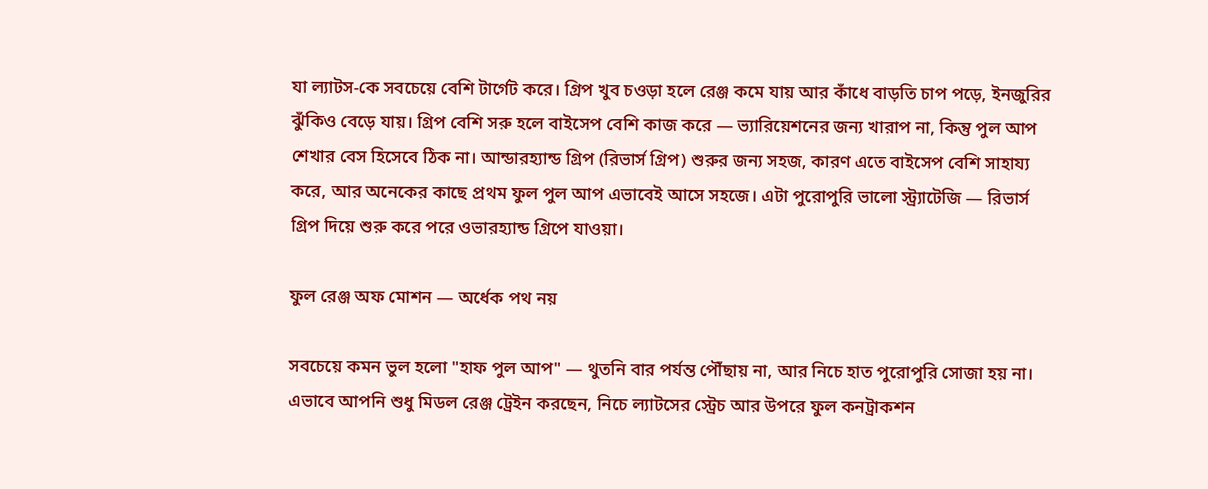যা ল্যাটস-কে সবচেয়ে বেশি টার্গেট করে। গ্রিপ খুব চওড়া হলে রেঞ্জ কমে যায় আর কাঁধে বাড়তি চাপ পড়ে, ইনজুরির ঝুঁকিও বেড়ে যায়। গ্রিপ বেশি সরু হলে বাইসেপ বেশি কাজ করে — ভ্যারিয়েশনের জন্য খারাপ না, কিন্তু পুল আপ শেখার বেস হিসেবে ঠিক না। আন্ডারহ্যান্ড গ্রিপ (রিভার্স গ্রিপ) শুরুর জন্য সহজ, কারণ এতে বাইসেপ বেশি সাহায্য করে, আর অনেকের কাছে প্রথম ফুল পুল আপ এভাবেই আসে সহজে। এটা পুরোপুরি ভালো স্ট্র্যাটেজি — রিভার্স গ্রিপ দিয়ে শুরু করে পরে ওভারহ্যান্ড গ্রিপে যাওয়া।

ফুল রেঞ্জ অফ মোশন — অর্ধেক পথ নয়

সবচেয়ে কমন ভুল হলো "হাফ পুল আপ" — থুতনি বার পর্যন্ত পৌঁছায় না, আর নিচে হাত পুরোপুরি সোজা হয় না। এভাবে আপনি শুধু মিডল রেঞ্জ ট্রেইন করছেন, নিচে ল্যাটসের স্ট্রেচ আর উপরে ফুল কনট্রাকশন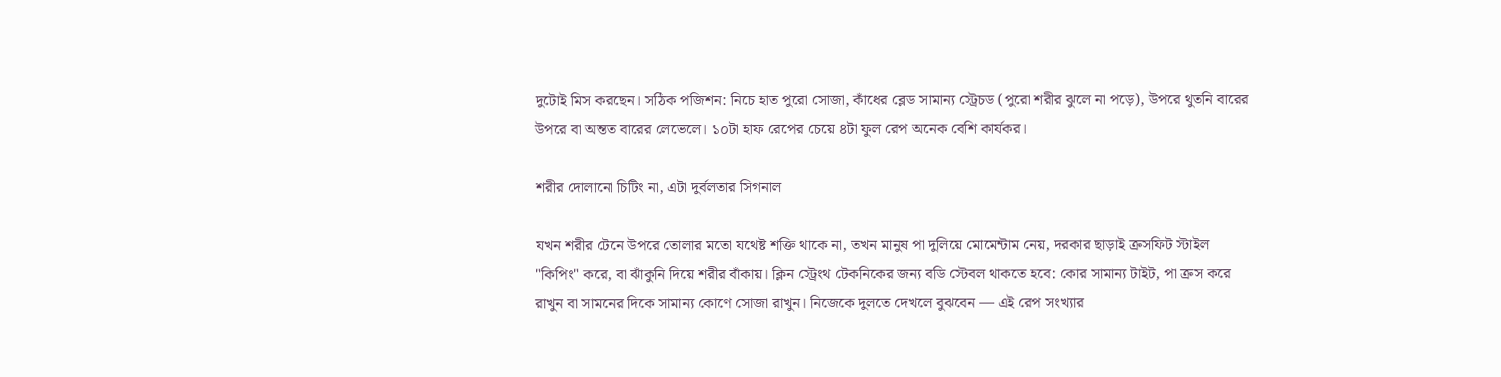দুটোই মিস করছেন। সঠিক পজিশন: নিচে হাত পুরো সোজা, কাঁধের ব্লেড সামান্য স্ট্রেচড (পুরো শরীর ঝুলে না পড়ে), উপরে থুতনি বারের উপরে বা অন্তত বারের লেভেলে। ১০টা হাফ রেপের চেয়ে ৪টা ফুল রেপ অনেক বেশি কার্যকর।

শরীর দোলানো চিটিং না, এটা দুর্বলতার সিগনাল

যখন শরীর টেনে উপরে তোলার মতো যথেষ্ট শক্তি থাকে না, তখন মানুষ পা দুলিয়ে মোমেন্টাম নেয়, দরকার ছাড়াই ক্রসফিট স্টাইল "কিপিং" করে, বা ঝাঁকুনি দিয়ে শরীর বাঁকায়। ক্লিন স্ট্রেংথ টেকনিকের জন্য বডি স্টেবল থাকতে হবে: কোর সামান্য টাইট, পা ক্রস করে রাখুন বা সামনের দিকে সামান্য কোণে সোজা রাখুন। নিজেকে দুলতে দেখলে বুঝবেন — এই রেপ সংখ্যার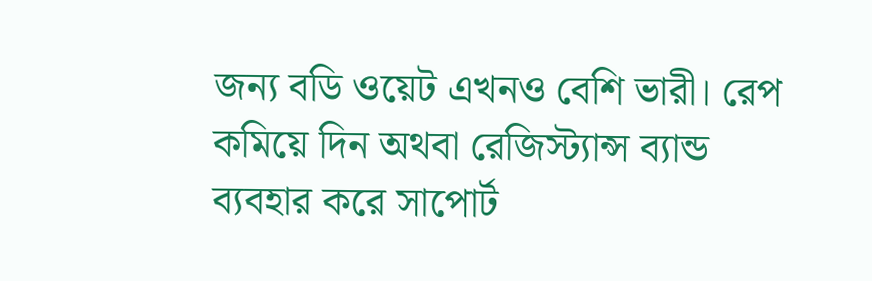জন্য বডি ওয়েট এখনও বেশি ভারী। রেপ কমিয়ে দিন অথবা রেজিস্ট্যান্স ব্যান্ড ব্যবহার করে সাপোর্ট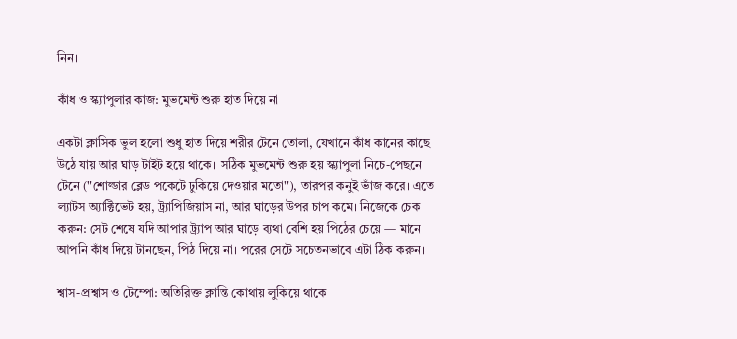নিন।

কাঁধ ও স্ক্যাপুলার কাজ: মুভমেন্ট শুরু হাত দিয়ে না

একটা ক্লাসিক ভুল হলো শুধু হাত দিয়ে শরীর টেনে তোলা, যেখানে কাঁধ কানের কাছে উঠে যায় আর ঘাড় টাইট হয়ে থাকে। সঠিক মুভমেন্ট শুরু হয় স্ক্যাপুলা নিচে-পেছনে টেনে ("শোল্ডার ব্লেড পকেটে ঢুকিয়ে দেওয়ার মতো"), তারপর কনুই ভাঁজ করে। এতে ল্যাটস অ্যাক্টিভেট হয়, ট্র্যাপিজিয়াস না, আর ঘাড়ের উপর চাপ কমে। নিজেকে চেক করুন: সেট শেষে যদি আপার ট্র্যাপ আর ঘাড়ে ব্যথা বেশি হয় পিঠের চেয়ে — মানে আপনি কাঁধ দিয়ে টানছেন, পিঠ দিয়ে না। পরের সেটে সচেতনভাবে এটা ঠিক করুন।

শ্বাস-প্রশ্বাস ও টেম্পো: অতিরিক্ত ক্লান্তি কোথায় লুকিয়ে থাকে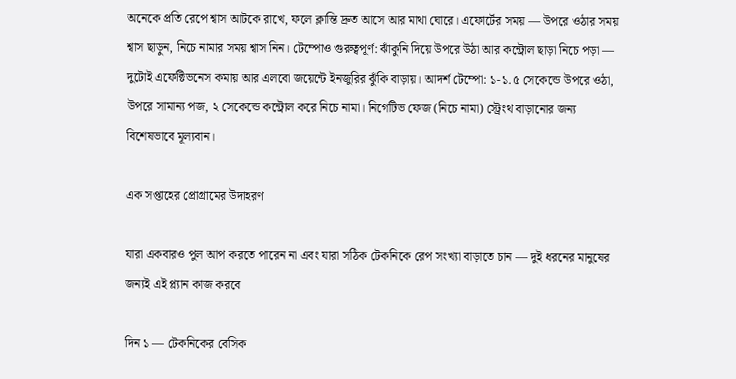অনেকে প্রতি রেপে শ্বাস আটকে রাখে, ফলে ক্লান্তি দ্রুত আসে আর মাথা ঘোরে। এফোর্টের সময় — উপরে ওঠার সময় শ্বাস ছাড়ুন, নিচে নামার সময় শ্বাস নিন। টেম্পোও গুরুত্বপূর্ণ: ঝাঁকুনি দিয়ে উপরে উঠা আর কন্ট্রোল ছাড়া নিচে পড়া — দুটোই এফেক্টিভনেস কমায় আর এলবো জয়েন্টে ইনজুরির ঝুঁকি বাড়ায়। আদর্শ টেম্পো: ১-১.৫ সেকেন্ডে উপরে ওঠা, উপরে সামান্য পজ, ২ সেকেন্ডে কন্ট্রোল করে নিচে নামা। নিগেটিভ ফেজ (নিচে নামা) স্ট্রেংথ বাড়ানোর জন্য বিশেষভাবে মূল্যবান।

এক সপ্তাহের প্রোগ্রামের উদাহরণ

যারা একবারও পুল আপ করতে পারেন না এবং যারা সঠিক টেকনিকে রেপ সংখ্যা বাড়াতে চান — দুই ধরনের মানুষের জন্যই এই প্ল্যান কাজ করবে

দিন ১ — টেকনিকের বেসিক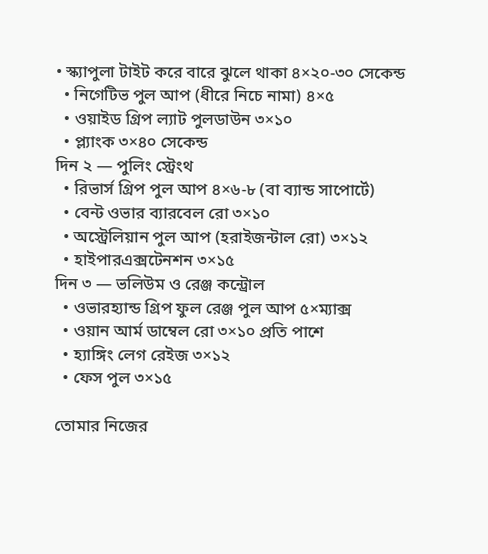• স্ক্যাপুলা টাইট করে বারে ঝুলে থাকা ৪×২০-৩০ সেকেন্ড
  • নিগেটিভ পুল আপ (ধীরে নিচে নামা) ৪×৫
  • ওয়াইড গ্রিপ ল্যাট পুলডাউন ৩×১০
  • প্ল্যাংক ৩×৪০ সেকেন্ড
দিন ২ — পুলিং স্ট্রেংথ
  • রিভার্স গ্রিপ পুল আপ ৪×৬-৮ (বা ব্যান্ড সাপোর্টে)
  • বেন্ট ওভার ব্যারবেল রো ৩×১০
  • অস্ট্রেলিয়ান পুল আপ (হরাইজন্টাল রো) ৩×১২
  • হাইপারএক্সটেনশন ৩×১৫
দিন ৩ — ভলিউম ও রেঞ্জ কন্ট্রোল
  • ওভারহ্যান্ড গ্রিপ ফুল রেঞ্জ পুল আপ ৫×ম্যাক্স
  • ওয়ান আর্ম ডাম্বেল রো ৩×১০ প্রতি পাশে
  • হ্যাঙ্গিং লেগ রেইজ ৩×১২
  • ফেস পুল ৩×১৫

তোমার নিজের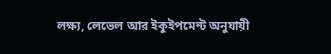লক্ষ্য, লেভেল আর ইকুইপমেন্ট অনুযায়ী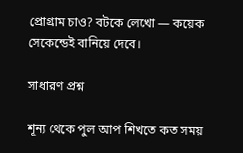প্রোগ্রাম চাও? বটকে লেখো — কয়েক সেকেন্ডেই বানিয়ে দেবে।

সাধারণ প্রশ্ন

শূন্য থেকে পুল আপ শিখতে কত সময়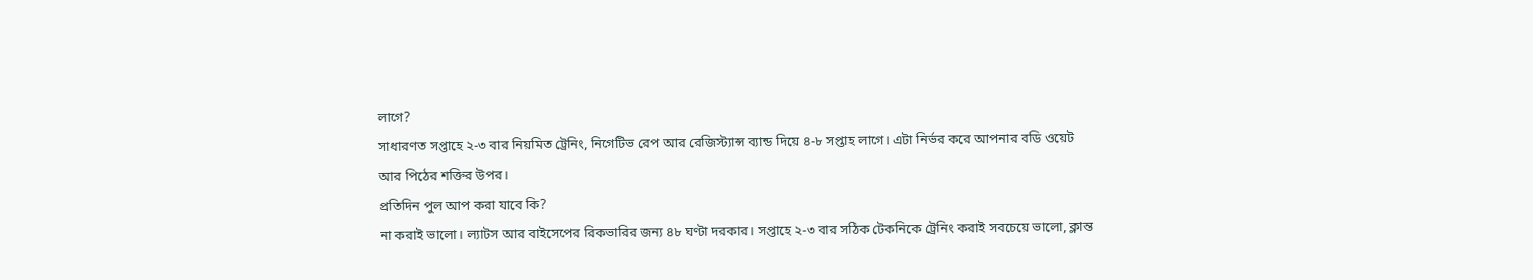লাগে?
সাধারণত সপ্তাহে ২-৩ বার নিয়মিত ট্রেনিং, নিগেটিভ রেপ আর রেজিস্ট্যান্স ব্যান্ড দিয়ে ৪-৮ সপ্তাহ লাগে। এটা নির্ভর করে আপনার বডি ওয়েট আর পিঠের শক্তির উপর।
প্রতিদিন পুল আপ করা যাবে কি?
না করাই ভালো। ল্যাটস আর বাইসেপের রিকভারির জন্য ৪৮ ঘণ্টা দরকার। সপ্তাহে ২-৩ বার সঠিক টেকনিকে ট্রেনিং করাই সবচেয়ে ভালো, ক্লান্ত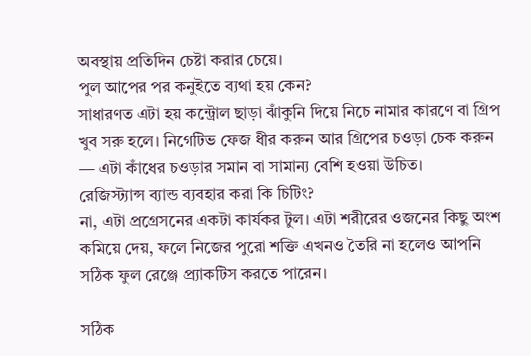অবস্থায় প্রতিদিন চেষ্টা করার চেয়ে।
পুল আপের পর কনুইতে ব্যথা হয় কেন?
সাধারণত এটা হয় কন্ট্রোল ছাড়া ঝাঁকুনি দিয়ে নিচে নামার কারণে বা গ্রিপ খুব সরু হলে। নিগেটিভ ফেজ ধীর করুন আর গ্রিপের চওড়া চেক করুন — এটা কাঁধের চওড়ার সমান বা সামান্য বেশি হওয়া উচিত।
রেজিস্ট্যান্স ব্যান্ড ব্যবহার করা কি চিটিং?
না, এটা প্রগ্রেসনের একটা কার্যকর টুল। এটা শরীরের ওজনের কিছু অংশ কমিয়ে দেয়, ফলে নিজের পুরো শক্তি এখনও তৈরি না হলেও আপনি সঠিক ফুল রেঞ্জে প্র্যাকটিস করতে পারেন।

সঠিক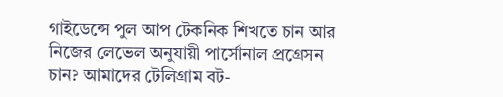গাইডেন্সে পুল আপ টেকনিক শিখতে চান আর নিজের লেভেল অনুযায়ী পার্সোনাল প্রগ্রেসন চান? আমাদের টেলিগ্রাম বট-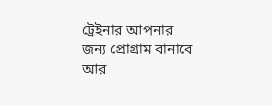ট্রেইনার আপনার জন্য প্রোগ্রাম বানাবে আর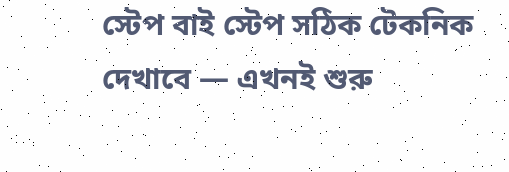স্টেপ বাই স্টেপ সঠিক টেকনিক দেখাবে — এখনই শুরু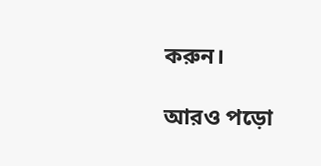করুন।

আরও পড়ো